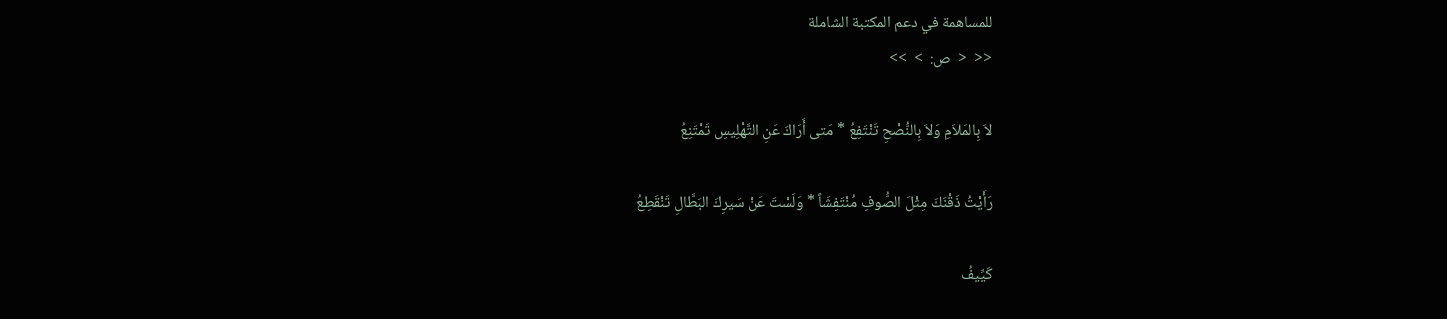للمساهمة في دعم المكتبة الشاملة
<<  <  ص:  >  >>

لاَ بِالمَلاَمِ وَلاَ بِالنُّصْحِ تَنْتَفِعُ * مَتى أَرَاكَ عَنِ التَّهْلِيسِ تَمْتَنِعُ

رَأَيْتُ ذَقْنَكَ مِثْلَ الصُّوفِ مُنْتَفِشَاً * وَلَسْتَ عَنْ سَيرِكَ البَطَّالِ تَنْقَطِعُ

كَيِّيفُ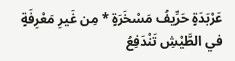عَرْبَدَةٍ حَرِّيفُ مَسْخَرَةٍ * مِن غَيرِ مَعْرِفَةٍ في الطَّيْشِ تَنْدَفِعُ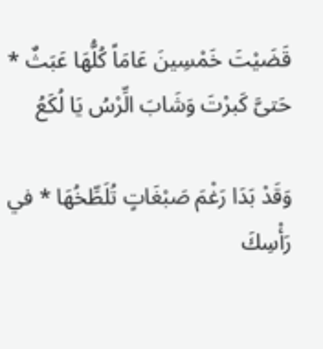قَضَيْتَ خَمْسِينَ عَامَاً كُلُّهَا عَبَثٌ * حَتىَّ كَبرْتَ وَشَابَ الِّرْسُ يَا لُكَعُ

وَقَدْ بَدَا رَغْمَ صَبْغَاتٍ تُلَطِّخُهَا * في رَأْسِكَ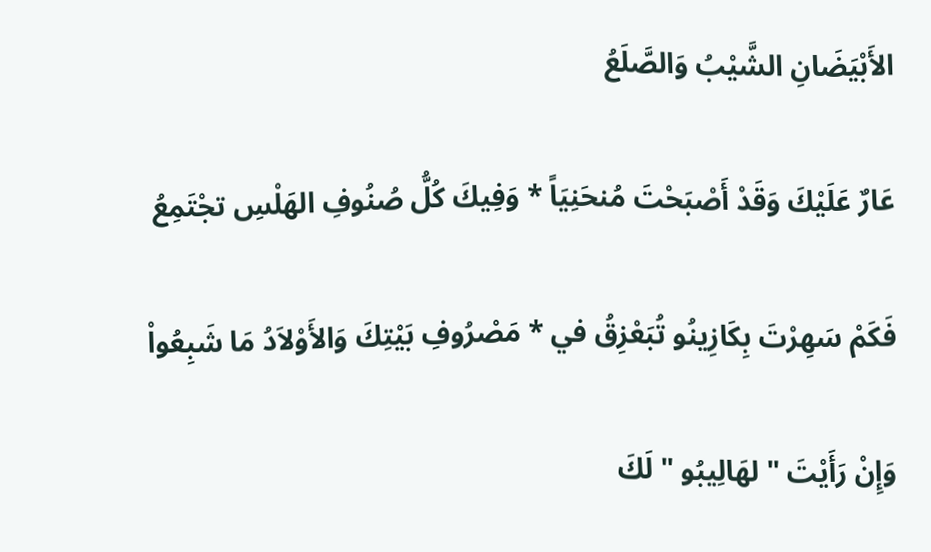الأَبْيَضَانِ الشَّيْبُ وَالصَّلَعُ

عَارٌ عَلَيْكَ وَقَدْ أَصْبَحْتَ مُنحَنِيَاً * وَفِيكَ كُلُّ صُنُوفِ الهَلْسِ تجْتَمِعُ

فَكَمْ سَهِرْتَ بِكَازِينُو تُبَعْزِقُ في * مَصْرُوفِ بَيْتِكَ وَالأَوْلاَدُ مَا شَبِعُواْ

وَإِنْ رَأَيْتَ " لهَالِيبُو " لَكَ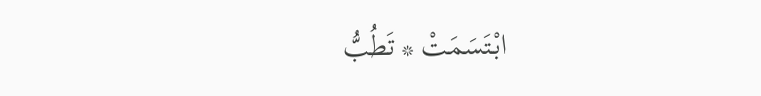ابْتَسَمَتْ * تَطُبُّ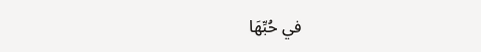في حُبِّهَا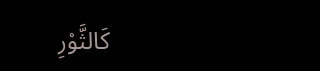كَالثَّوْرِ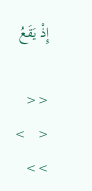إِذْ يَقَعُ

<<  <   >  >>